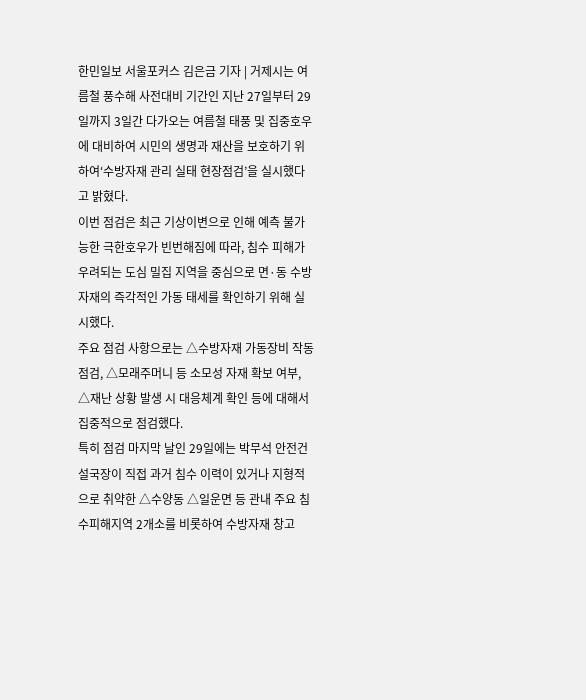한민일보 서울포커스 김은금 기자 | 거제시는 여름철 풍수해 사전대비 기간인 지난 27일부터 29일까지 3일간 다가오는 여름철 태풍 및 집중호우에 대비하여 시민의 생명과 재산을 보호하기 위하여‘수방자재 관리 실태 현장점검’을 실시했다고 밝혔다.
이번 점검은 최근 기상이변으로 인해 예측 불가능한 극한호우가 빈번해짐에 따라, 침수 피해가 우려되는 도심 밀집 지역을 중심으로 면·동 수방자재의 즉각적인 가동 태세를 확인하기 위해 실시했다.
주요 점검 사항으로는 △수방자재 가동장비 작동 점검, △모래주머니 등 소모성 자재 확보 여부, △재난 상황 발생 시 대응체계 확인 등에 대해서 집중적으로 점검했다.
특히 점검 마지막 날인 29일에는 박무석 안전건설국장이 직접 과거 침수 이력이 있거나 지형적으로 취약한 △수양동 △일운면 등 관내 주요 침수피해지역 2개소를 비롯하여 수방자재 창고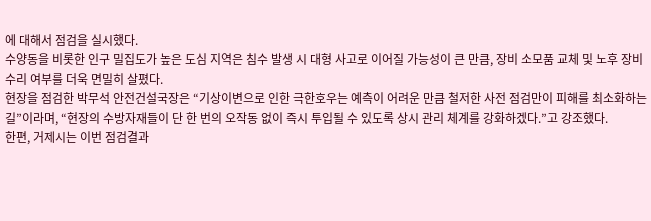에 대해서 점검을 실시했다.
수양동을 비롯한 인구 밀집도가 높은 도심 지역은 침수 발생 시 대형 사고로 이어질 가능성이 큰 만큼, 장비 소모품 교체 및 노후 장비 수리 여부를 더욱 면밀히 살폈다.
현장을 점검한 박무석 안전건설국장은 “기상이변으로 인한 극한호우는 예측이 어려운 만큼 철저한 사전 점검만이 피해를 최소화하는 길”이라며, “현장의 수방자재들이 단 한 번의 오작동 없이 즉시 투입될 수 있도록 상시 관리 체계를 강화하겠다.”고 강조했다.
한편, 거제시는 이번 점검결과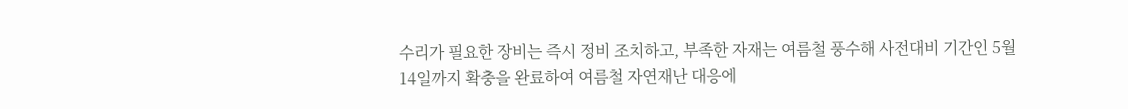수리가 필요한 장비는 즉시 정비 조치하고, 부족한 자재는 여름철 풍수해 사전대비 기간인 5월 14일까지 확충을 완료하여 여름철 자연재난 대응에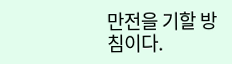만전을 기할 방침이다.